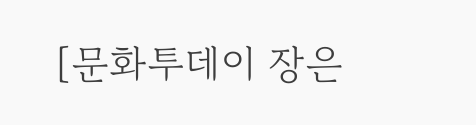[문화투데이 장은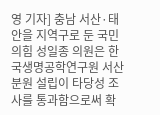영 기자] 충남 서산·태안을 지역구로 둔 국민의힘 성일종 의원은 한국생명공학연구원 서산 분원 설립이 타당성 조사를 통과함으로써 확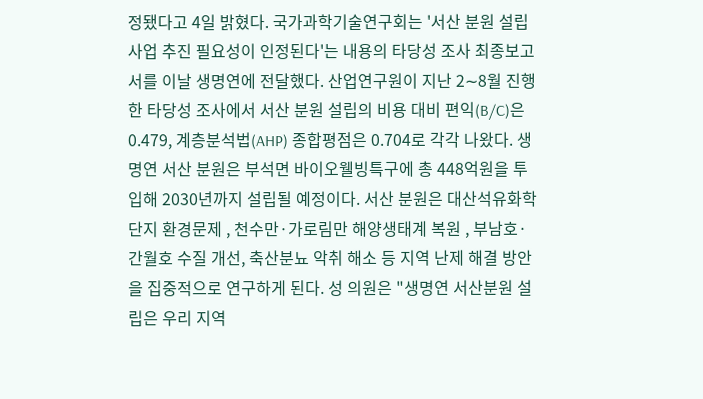정됐다고 4일 밝혔다. 국가과학기술연구회는 '서산 분원 설립 사업 추진 필요성이 인정된다'는 내용의 타당성 조사 최종보고서를 이날 생명연에 전달했다. 산업연구원이 지난 2∼8월 진행한 타당성 조사에서 서산 분원 설립의 비용 대비 편익(B/C)은 0.479, 계층분석법(AHP) 종합평점은 0.704로 각각 나왔다. 생명연 서산 분원은 부석면 바이오웰빙특구에 총 448억원을 투입해 2030년까지 설립될 예정이다. 서산 분원은 대산석유화학단지 환경문제 , 천수만·가로림만 해양생태계 복원 , 부남호·간월호 수질 개선, 축산분뇨 악취 해소 등 지역 난제 해결 방안을 집중적으로 연구하게 된다. 성 의원은 "생명연 서산분원 설립은 우리 지역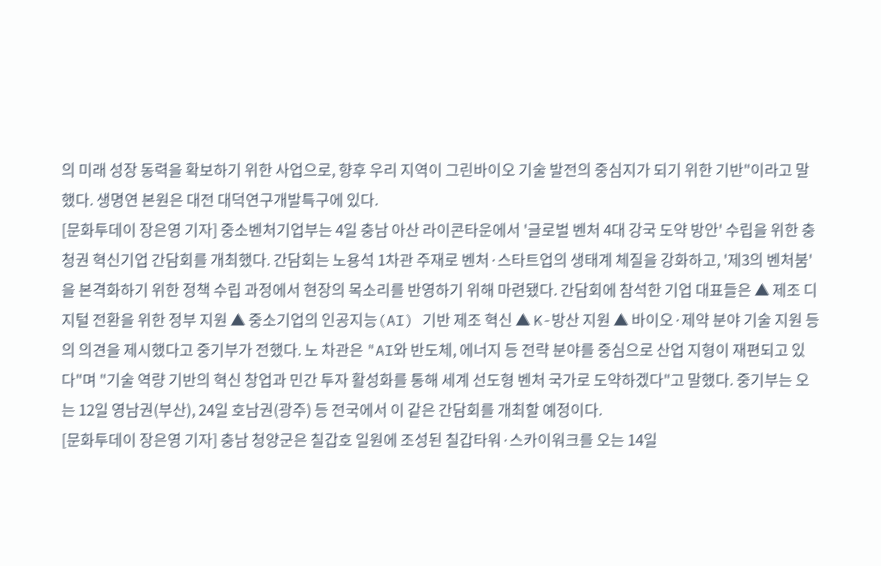의 미래 성장 동력을 확보하기 위한 사업으로, 향후 우리 지역이 그린바이오 기술 발전의 중심지가 되기 위한 기반"이라고 말했다. 생명연 본원은 대전 대덕연구개발특구에 있다.
[문화투데이 장은영 기자] 중소벤처기업부는 4일 충남 아산 라이콘타운에서 '글로벌 벤처 4대 강국 도약 방안' 수립을 위한 충청권 혁신기업 간담회를 개최했다. 간담회는 노용석 1차관 주재로 벤처·스타트업의 생태계 체질을 강화하고, '제3의 벤처붐'을 본격화하기 위한 정책 수립 과정에서 현장의 목소리를 반영하기 위해 마련됐다. 간담회에 참석한 기업 대표들은 ▲ 제조 디지털 전환을 위한 정부 지원 ▲ 중소기업의 인공지능(AI) 기반 제조 혁신 ▲ K-방산 지원 ▲ 바이오·제약 분야 기술 지원 등의 의견을 제시했다고 중기부가 전했다. 노 차관은 "AI와 반도체, 에너지 등 전략 분야를 중심으로 산업 지형이 재편되고 있다"며 "기술 역량 기반의 혁신 창업과 민간 투자 활성화를 통해 세계 선도형 벤처 국가로 도약하겠다"고 말했다. 중기부는 오는 12일 영남권(부산), 24일 호남권(광주) 등 전국에서 이 같은 간담회를 개최할 예정이다.
[문화투데이 장은영 기자] 충남 청양군은 칠갑호 일원에 조성된 칠갑타워·스카이워크를 오는 14일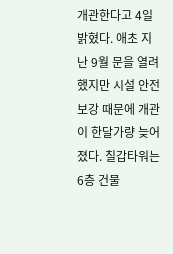개관한다고 4일 밝혔다. 애초 지난 9월 문을 열려 했지만 시설 안전 보강 때문에 개관이 한달가량 늦어졌다. 칠갑타워는 6층 건물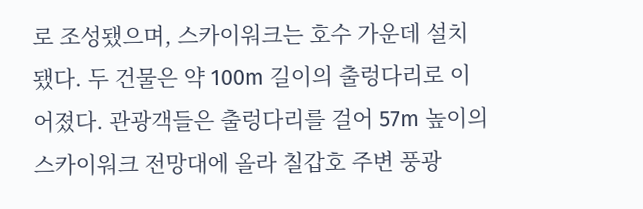로 조성됐으며, 스카이워크는 호수 가운데 설치됐다. 두 건물은 약 100m 길이의 출렁다리로 이어졌다. 관광객들은 출렁다리를 걸어 57m 높이의 스카이워크 전망대에 올라 칠갑호 주변 풍광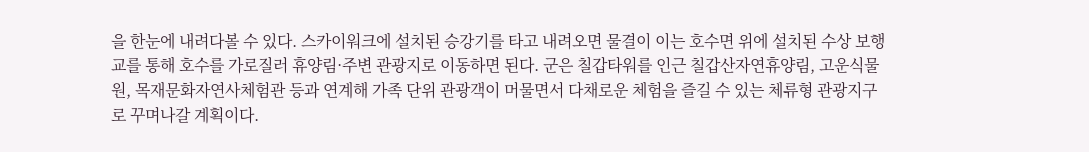을 한눈에 내려다볼 수 있다. 스카이워크에 설치된 승강기를 타고 내려오면 물결이 이는 호수면 위에 설치된 수상 보행교를 통해 호수를 가로질러 휴양림·주변 관광지로 이동하면 된다. 군은 칠갑타워를 인근 칠갑산자연휴양림, 고운식물원, 목재문화자연사체험관 등과 연계해 가족 단위 관광객이 머물면서 다채로운 체험을 즐길 수 있는 체류형 관광지구로 꾸며나갈 계획이다.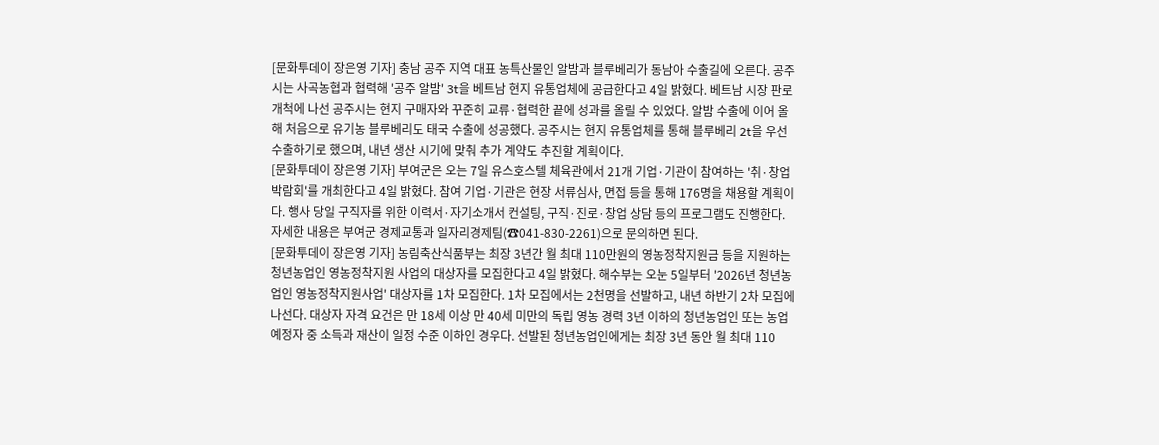[문화투데이 장은영 기자] 충남 공주 지역 대표 농특산물인 알밤과 블루베리가 동남아 수출길에 오른다. 공주시는 사곡농협과 협력해 '공주 알밤' 3t을 베트남 현지 유통업체에 공급한다고 4일 밝혔다. 베트남 시장 판로 개척에 나선 공주시는 현지 구매자와 꾸준히 교류·협력한 끝에 성과를 올릴 수 있었다. 알밤 수출에 이어 올해 처음으로 유기농 블루베리도 태국 수출에 성공했다. 공주시는 현지 유통업체를 통해 블루베리 2t을 우선 수출하기로 했으며, 내년 생산 시기에 맞춰 추가 계약도 추진할 계획이다.
[문화투데이 장은영 기자] 부여군은 오는 7일 유스호스텔 체육관에서 21개 기업·기관이 참여하는 '취·창업 박람회'를 개최한다고 4일 밝혔다. 참여 기업·기관은 현장 서류심사, 면접 등을 통해 176명을 채용할 계획이다. 행사 당일 구직자를 위한 이력서·자기소개서 컨설팅, 구직·진로·창업 상담 등의 프로그램도 진행한다. 자세한 내용은 부여군 경제교통과 일자리경제팀(☎041-830-2261)으로 문의하면 된다.
[문화투데이 장은영 기자] 농림축산식품부는 최장 3년간 월 최대 110만원의 영농정착지원금 등을 지원하는 청년농업인 영농정착지원 사업의 대상자를 모집한다고 4일 밝혔다. 해수부는 오눈 5일부터 '2026년 청년농업인 영농정착지원사업' 대상자를 1차 모집한다. 1차 모집에서는 2천명을 선발하고, 내년 하반기 2차 모집에 나선다. 대상자 자격 요건은 만 18세 이상 만 40세 미만의 독립 영농 경력 3년 이하의 청년농업인 또는 농업 예정자 중 소득과 재산이 일정 수준 이하인 경우다. 선발된 청년농업인에게는 최장 3년 동안 월 최대 110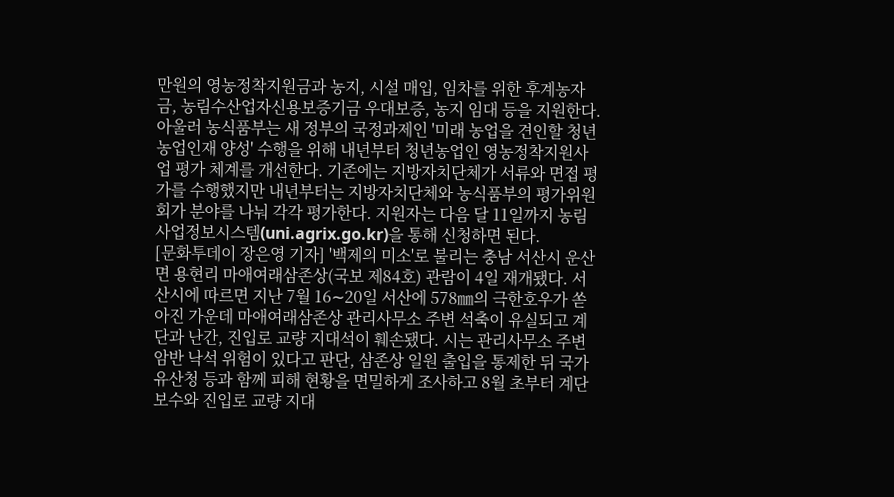만원의 영농정착지원금과 농지, 시설 매입, 임차를 위한 후계농자금, 농림수산업자신용보증기금 우대보증, 농지 임대 등을 지원한다. 아울러 농식품부는 새 정부의 국정과제인 '미래 농업을 견인할 청년농업인재 양성' 수행을 위해 내년부터 청년농업인 영농정착지원사업 평가 체계를 개선한다. 기존에는 지방자치단체가 서류와 면접 평가를 수행했지만 내년부터는 지방자치단체와 농식품부의 평가위원회가 분야를 나눠 각각 평가한다. 지원자는 다음 달 11일까지 농림사업정보시스템(uni.agrix.go.kr)을 통해 신청하면 된다.
[문화투데이 장은영 기자] '백제의 미소'로 불리는 충남 서산시 운산면 용현리 마애여래삼존상(국보 제84호) 관람이 4일 재개됐다. 서산시에 따르면 지난 7월 16∼20일 서산에 578㎜의 극한호우가 쏟아진 가운데 마애여래삼존상 관리사무소 주변 석축이 유실되고 계단과 난간, 진입로 교량 지대석이 훼손됐다. 시는 관리사무소 주변 암반 낙석 위험이 있다고 판단, 삼존상 일원 출입을 통제한 뒤 국가유산청 등과 함께 피해 현황을 면밀하게 조사하고 8월 초부터 계단 보수와 진입로 교량 지대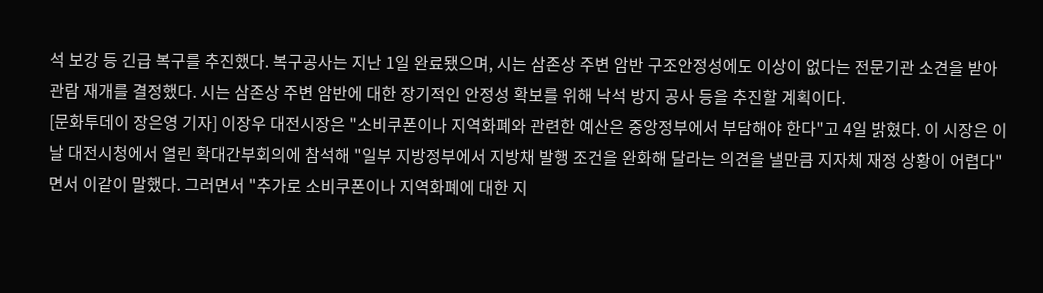석 보강 등 긴급 복구를 추진했다. 복구공사는 지난 1일 완료됐으며, 시는 삼존상 주변 암반 구조안정성에도 이상이 없다는 전문기관 소견을 받아 관람 재개를 결정했다. 시는 삼존상 주변 암반에 대한 장기적인 안정성 확보를 위해 낙석 방지 공사 등을 추진할 계획이다.
[문화투데이 장은영 기자] 이장우 대전시장은 "소비쿠폰이나 지역화폐와 관련한 예산은 중앙정부에서 부담해야 한다"고 4일 밝혔다. 이 시장은 이날 대전시청에서 열린 확대간부회의에 참석해 "일부 지방정부에서 지방채 발행 조건을 완화해 달라는 의견을 낼만큼 지자체 재정 상황이 어렵다"면서 이같이 말했다. 그러면서 "추가로 소비쿠폰이나 지역화폐에 대한 지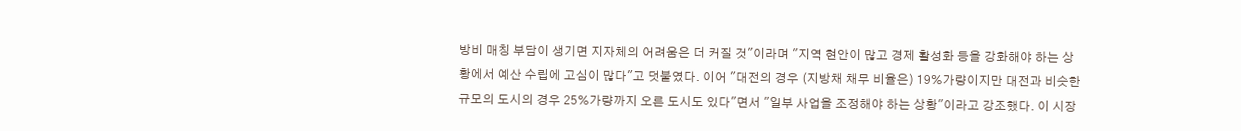방비 매칭 부담이 생기면 지자체의 어려움은 더 커질 것"이라며 "지역 현안이 많고 경제 활성화 등을 강화해야 하는 상황에서 예산 수립에 고심이 많다"고 덧붙였다. 이어 "대전의 경우 (지방채 채무 비율은) 19%가량이지만 대전과 비슷한 규모의 도시의 경우 25%가량까지 오른 도시도 있다"면서 "일부 사업을 조정해야 하는 상황"이라고 강조했다. 이 시장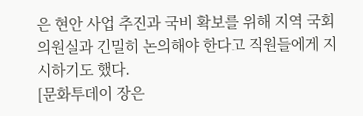은 현안 사업 추진과 국비 확보를 위해 지역 국회의원실과 긴밀히 논의해야 한다고 직원들에게 지시하기도 했다.
[문화투데이 장은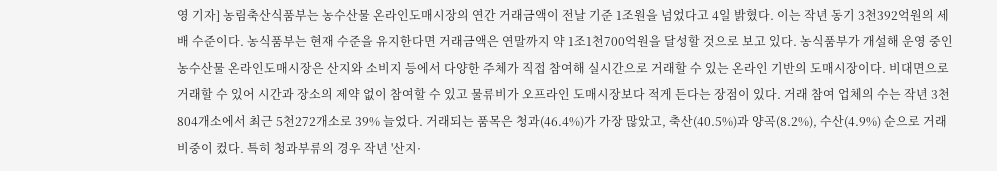영 기자] 농림축산식품부는 농수산물 온라인도매시장의 연간 거래금액이 전날 기준 1조원을 넘었다고 4일 밝혔다. 이는 작년 동기 3천392억원의 세 배 수준이다. 농식품부는 현재 수준을 유지한다면 거래금액은 연말까지 약 1조1천700억원을 달성할 것으로 보고 있다. 농식품부가 개설해 운영 중인 농수산물 온라인도매시장은 산지와 소비지 등에서 다양한 주체가 직접 참여해 실시간으로 거래할 수 있는 온라인 기반의 도매시장이다. 비대면으로 거래할 수 있어 시간과 장소의 제약 없이 참여할 수 있고 물류비가 오프라인 도매시장보다 적게 든다는 장점이 있다. 거래 참여 업체의 수는 작년 3천804개소에서 최근 5천272개소로 39% 늘었다. 거래되는 품목은 청과(46.4%)가 가장 많았고, 축산(40.5%)과 양곡(8.2%), 수산(4.9%) 순으로 거래 비중이 컸다. 특히 청과부류의 경우 작년 '산지·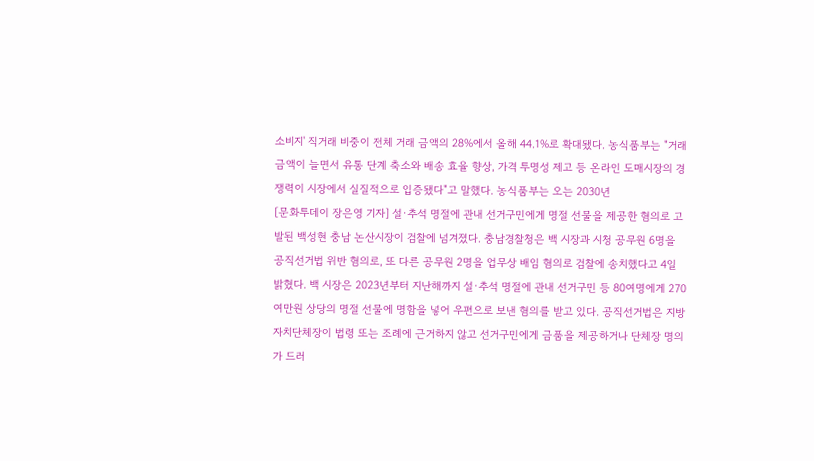소비지' 직거래 비중이 전체 거래 금액의 28%에서 올해 44.1%로 확대됐다. 농식품부는 "거래금액이 늘면서 유통 단계 축소와 배송 효율 향상, 가격 투명성 제고 등 온라인 도매시장의 경쟁력이 시장에서 실질적으로 입증됐다"고 말했다. 농식품부는 오는 2030년
[문화투데이 장은영 기자] 설·추석 명절에 관내 선거구민에게 명절 선물을 제공한 혐의로 고발된 백성현 충남 논산시장이 검찰에 넘겨졌다. 충남경찰청은 백 시장과 시청 공무원 6명을 공직선거법 위반 혐의로, 또 다른 공무원 2명을 업무상 배임 혐의로 검찰에 송치했다고 4일 밝혔다. 백 시장은 2023년부터 지난해까지 설·추석 명절에 관내 선거구민 등 80여명에게 270여만원 상당의 명절 선물에 명함을 넣어 우편으로 보낸 혐의를 받고 있다. 공직선거법은 지방자치단체장이 법령 또는 조례에 근거하지 않고 선거구민에게 금품을 제공하거나 단체장 명의가 드러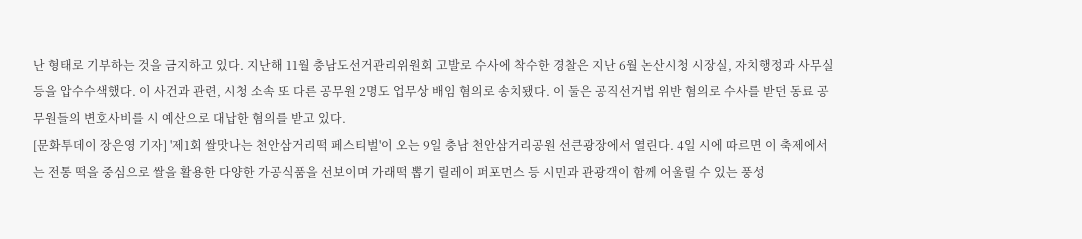난 형태로 기부하는 것을 금지하고 있다. 지난해 11월 충남도선거관리위원회 고발로 수사에 착수한 경찰은 지난 6월 논산시청 시장실, 자치행정과 사무실 등을 압수수색했다. 이 사건과 관련, 시청 소속 또 다른 공무원 2명도 업무상 배임 혐의로 송치됐다. 이 둘은 공직선거법 위반 혐의로 수사를 받던 동료 공무원들의 변호사비를 시 예산으로 대납한 혐의를 받고 있다.
[문화투데이 장은영 기자] '제1회 쌀맛나는 천안삼거리떡 페스티벌'이 오는 9일 충남 천안삼거리공원 선큰광장에서 열린다. 4일 시에 따르면 이 축제에서는 전통 떡을 중심으로 쌀을 활용한 다양한 가공식품을 선보이며 가래떡 뽑기 릴레이 퍼포먼스 등 시민과 관광객이 함께 어울릴 수 있는 풍성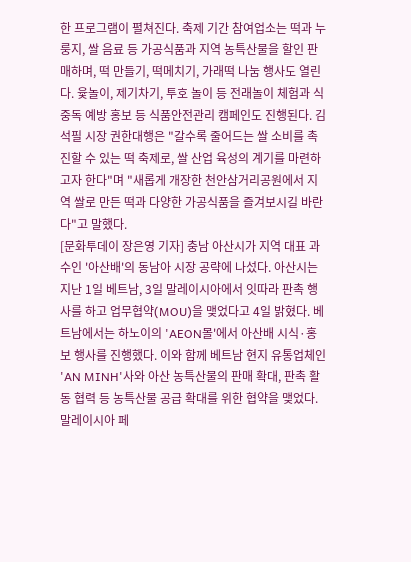한 프로그램이 펼쳐진다. 축제 기간 참여업소는 떡과 누룽지, 쌀 음료 등 가공식품과 지역 농특산물을 할인 판매하며, 떡 만들기, 떡메치기, 가래떡 나눔 행사도 열린다. 윷놀이, 제기차기, 투호 놀이 등 전래놀이 체험과 식중독 예방 홍보 등 식품안전관리 캠페인도 진행된다. 김석필 시장 권한대행은 "갈수록 줄어드는 쌀 소비를 촉진할 수 있는 떡 축제로, 쌀 산업 육성의 계기를 마련하고자 한다"며 "새롭게 개장한 천안삼거리공원에서 지역 쌀로 만든 떡과 다양한 가공식품을 즐겨보시길 바란다"고 말했다.
[문화투데이 장은영 기자] 충남 아산시가 지역 대표 과수인 '아산배'의 동남아 시장 공략에 나섰다. 아산시는 지난 1일 베트남, 3일 말레이시아에서 잇따라 판촉 행사를 하고 업무협약(MOU)을 맺었다고 4일 밝혔다. 베트남에서는 하노이의 'AEON몰'에서 아산배 시식·홍보 행사를 진행했다. 이와 함께 베트남 현지 유통업체인 'AN MINH'사와 아산 농특산물의 판매 확대, 판촉 활동 협력 등 농특산물 공급 확대를 위한 협약을 맺었다. 말레이시아 페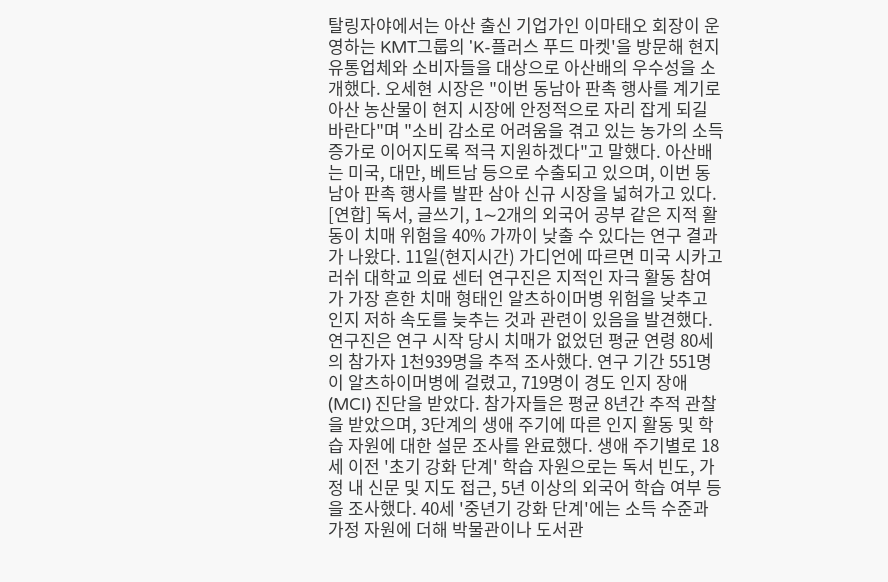탈링자야에서는 아산 출신 기업가인 이마태오 회장이 운영하는 KMT그룹의 'K-플러스 푸드 마켓'을 방문해 현지 유통업체와 소비자들을 대상으로 아산배의 우수성을 소개했다. 오세현 시장은 "이번 동남아 판촉 행사를 계기로 아산 농산물이 현지 시장에 안정적으로 자리 잡게 되길 바란다"며 "소비 감소로 어려움을 겪고 있는 농가의 소득 증가로 이어지도록 적극 지원하겠다"고 말했다. 아산배는 미국, 대만, 베트남 등으로 수출되고 있으며, 이번 동남아 판촉 행사를 발판 삼아 신규 시장을 넓혀가고 있다.
[연합] 독서, 글쓰기, 1∼2개의 외국어 공부 같은 지적 활동이 치매 위험을 40% 가까이 낮출 수 있다는 연구 결과가 나왔다. 11일(현지시간) 가디언에 따르면 미국 시카고 러쉬 대학교 의료 센터 연구진은 지적인 자극 활동 참여가 가장 흔한 치매 형태인 알츠하이머병 위험을 낮추고 인지 저하 속도를 늦추는 것과 관련이 있음을 발견했다. 연구진은 연구 시작 당시 치매가 없었던 평균 연령 80세의 참가자 1천939명을 추적 조사했다. 연구 기간 551명이 알츠하이머병에 걸렸고, 719명이 경도 인지 장애(MCI) 진단을 받았다. 참가자들은 평균 8년간 추적 관찰을 받았으며, 3단계의 생애 주기에 따른 인지 활동 및 학습 자원에 대한 설문 조사를 완료했다. 생애 주기별로 18세 이전 '초기 강화 단계' 학습 자원으로는 독서 빈도, 가정 내 신문 및 지도 접근, 5년 이상의 외국어 학습 여부 등을 조사했다. 40세 '중년기 강화 단계'에는 소득 수준과 가정 자원에 더해 박물관이나 도서관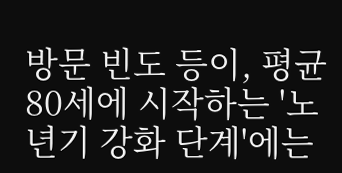방문 빈도 등이, 평균 80세에 시작하는 '노년기 강화 단계'에는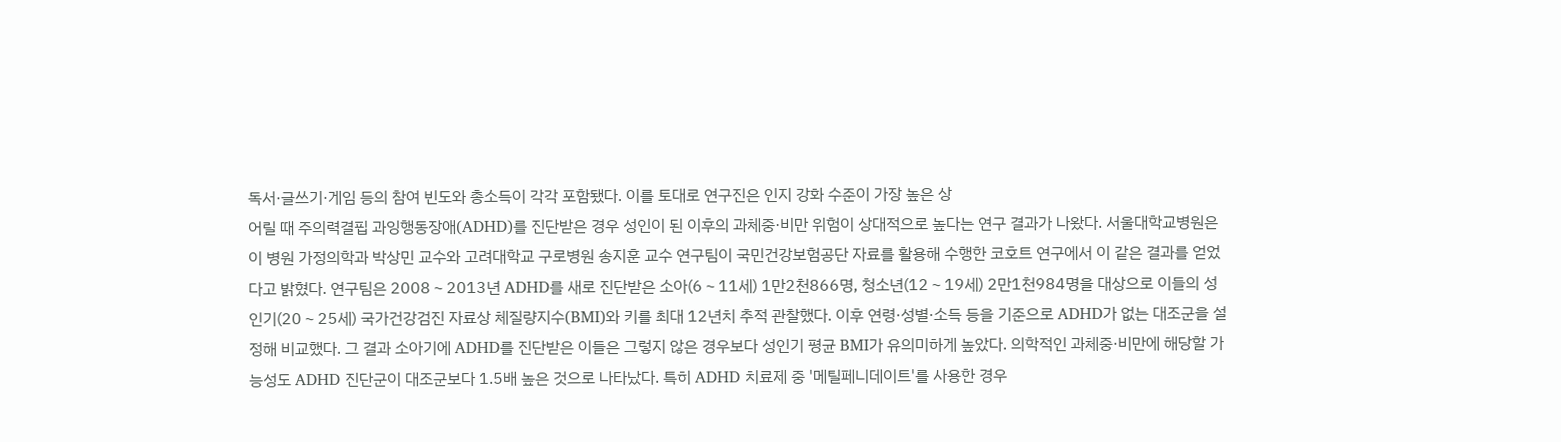독서·글쓰기·게임 등의 참여 빈도와 총소득이 각각 포함됐다. 이를 토대로 연구진은 인지 강화 수준이 가장 높은 상
어릴 때 주의력결핍 과잉행동장애(ADHD)를 진단받은 경우 성인이 된 이후의 과체중·비만 위험이 상대적으로 높다는 연구 결과가 나왔다. 서울대학교병원은 이 병원 가정의학과 박상민 교수와 고려대학교 구로병원 송지훈 교수 연구팀이 국민건강보험공단 자료를 활용해 수행한 코호트 연구에서 이 같은 결과를 얻었다고 밝혔다. 연구팀은 2008∼2013년 ADHD를 새로 진단받은 소아(6∼11세) 1만2천866명, 청소년(12∼19세) 2만1천984명을 대상으로 이들의 성인기(20∼25세) 국가건강검진 자료상 체질량지수(BMI)와 키를 최대 12년치 추적 관찰했다. 이후 연령·성별·소득 등을 기준으로 ADHD가 없는 대조군을 설정해 비교했다. 그 결과 소아기에 ADHD를 진단받은 이들은 그렇지 않은 경우보다 성인기 평균 BMI가 유의미하게 높았다. 의학적인 과체중·비만에 해당할 가능성도 ADHD 진단군이 대조군보다 1.5배 높은 것으로 나타났다. 특히 ADHD 치료제 중 '메틸페니데이트'를 사용한 경우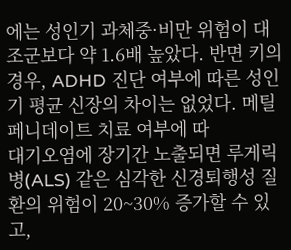에는 성인기 과체중·비만 위험이 대조군보다 약 1.6배 높았다. 반면 키의 경우, ADHD 진단 여부에 따른 성인기 평균 신장의 차이는 없었다. 메틸페니데이트 치료 여부에 따
대기오염에 장기간 노출되면 루게릭병(ALS) 같은 심각한 신경퇴행성 질환의 위험이 20~30% 증가할 수 있고,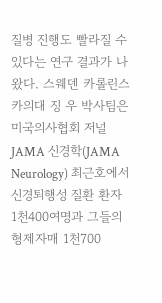질병 진행도 빨라질 수 있다는 연구 결과가 나왔다. 스웨덴 카롤린스카의대 징 우 박사팀은 미국의사협회 저널 JAMA 신경학(JAMA Neurology) 최근호에서 신경퇴행성 질환 환자 1천400여명과 그들의 형제자매 1천700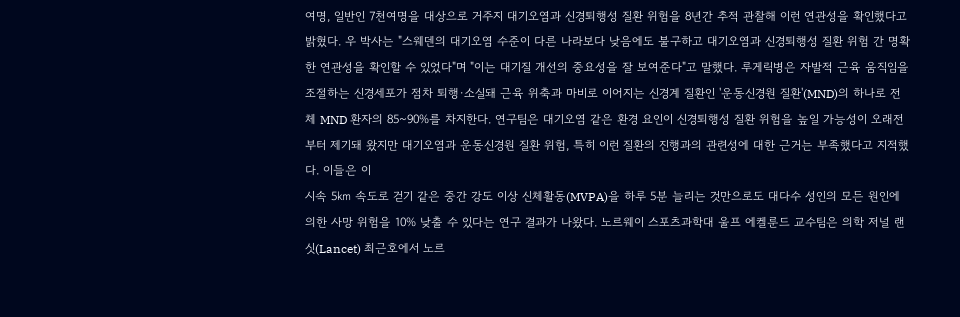여명, 일반인 7천여명을 대상으로 거주지 대기오염과 신경퇴행성 질환 위험을 8년간 추적 관찰해 이런 연관성을 확인했다고 밝혔다. 우 박사는 "스웨덴의 대기오염 수준이 다른 나라보다 낮음에도 불구하고 대기오염과 신경퇴행성 질환 위험 간 명확한 연관성을 확인할 수 있었다"며 "이는 대기질 개선의 중요성을 잘 보여준다"고 말했다. 루게릭병은 자발적 근육 움직임을 조절하는 신경세포가 점차 퇴행·소실돼 근육 위축과 마비로 이어지는 신경계 질환인 '운동신경원 질환'(MND)의 하나로 전체 MND 환자의 85~90%를 차지한다. 연구팀은 대기오염 같은 환경 요인이 신경퇴행성 질환 위험을 높일 가능성이 오래전부터 제기돼 왔지만 대기오염과 운동신경원 질환 위험, 특히 이런 질환의 진행과의 관련성에 대한 근거는 부족했다고 지적했다. 이들은 이
시속 5㎞ 속도로 걷기 같은 중간 강도 이상 신체활동(MVPA)을 하루 5분 늘리는 것만으로도 대다수 성인의 모든 원인에 의한 사망 위험을 10% 낮출 수 있다는 연구 결과가 나왔다. 노르웨이 스포츠과학대 울프 에켈룬드 교수팀은 의학 저널 랜싯(Lancet) 최근호에서 노르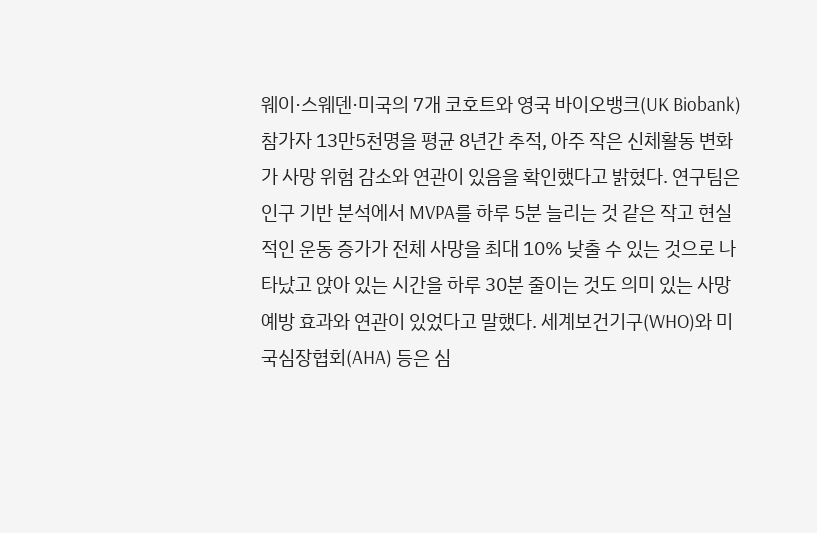웨이·스웨덴·미국의 7개 코호트와 영국 바이오뱅크(UK Biobank) 참가자 13만5천명을 평균 8년간 추적, 아주 작은 신체활동 변화가 사망 위험 감소와 연관이 있음을 확인했다고 밝혔다. 연구팀은 인구 기반 분석에서 MVPA를 하루 5분 늘리는 것 같은 작고 현실적인 운동 증가가 전체 사망을 최대 10% 낮출 수 있는 것으로 나타났고 앉아 있는 시간을 하루 30분 줄이는 것도 의미 있는 사망 예방 효과와 연관이 있었다고 말했다. 세계보건기구(WHO)와 미국심장협회(AHA) 등은 심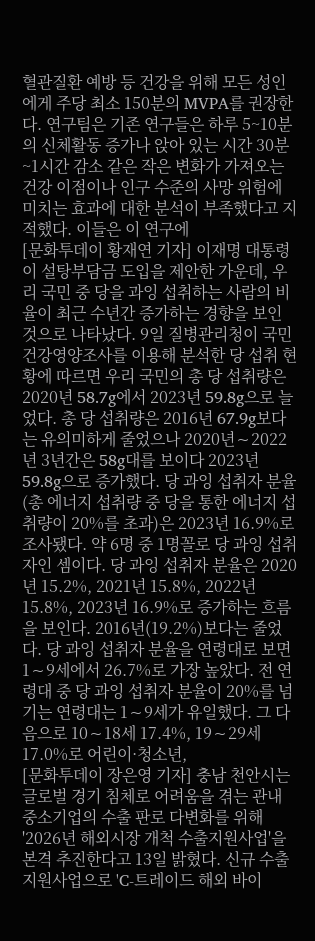혈관질환 예방 등 건강을 위해 모든 성인에게 주당 최소 150분의 MVPA를 권장한다. 연구팀은 기존 연구들은 하루 5~10분의 신체활동 증가나 앉아 있는 시간 30분~1시간 감소 같은 작은 변화가 가져오는 건강 이점이나 인구 수준의 사망 위험에 미치는 효과에 대한 분석이 부족했다고 지적했다. 이들은 이 연구에
[문화투데이 황재연 기자] 이재명 대통령이 설탕부담금 도입을 제안한 가운데, 우리 국민 중 당을 과잉 섭취하는 사람의 비율이 최근 수년간 증가하는 경향을 보인 것으로 나타났다. 9일 질병관리청이 국민건강영양조사를 이용해 분석한 당 섭취 현황에 따르면 우리 국민의 총 당 섭취량은 2020년 58.7g에서 2023년 59.8g으로 늘었다. 총 당 섭취량은 2016년 67.9g보다는 유의미하게 줄었으나 2020년∼2022년 3년간은 58g대를 보이다 2023년 59.8g으로 증가했다. 당 과잉 섭취자 분율(총 에너지 섭취량 중 당을 통한 에너지 섭취량이 20%를 초과)은 2023년 16.9%로 조사됐다. 약 6명 중 1명꼴로 당 과잉 섭취자인 셈이다. 당 과잉 섭취자 분율은 2020년 15.2%, 2021년 15.8%, 2022년 15.8%, 2023년 16.9%로 증가하는 흐름을 보인다. 2016년(19.2%)보다는 줄었다. 당 과잉 섭취자 분율을 연령대로 보면 1∼9세에서 26.7%로 가장 높았다. 전 연령대 중 당 과잉 섭취자 분율이 20%를 넘기는 연령대는 1∼9세가 유일했다. 그 다음으로 10∼18세 17.4%, 19∼29세 17.0%로 어린이·청소년,
[문화투데이 장은영 기자] 충남 천안시는 글로벌 경기 침체로 어려움을 겪는 관내 중소기업의 수출 판로 다변화를 위해 '2026년 해외시장 개척 수출지원사업'을 본격 추진한다고 13일 밝혔다. 신규 수출지원사업으로 'C-트레이드 해외 바이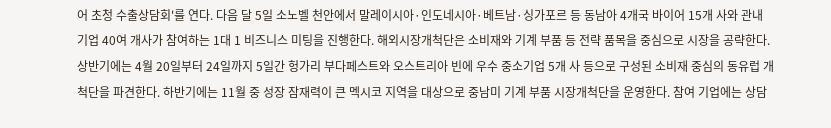어 초청 수출상담회'를 연다. 다음 달 5일 소노벨 천안에서 말레이시아·인도네시아·베트남·싱가포르 등 동남아 4개국 바이어 15개 사와 관내 기업 40여 개사가 참여하는 1대 1 비즈니스 미팅을 진행한다. 해외시장개척단은 소비재와 기계 부품 등 전략 품목을 중심으로 시장을 공략한다. 상반기에는 4월 20일부터 24일까지 5일간 헝가리 부다페스트와 오스트리아 빈에 우수 중소기업 5개 사 등으로 구성된 소비재 중심의 동유럽 개척단을 파견한다. 하반기에는 11월 중 성장 잠재력이 큰 멕시코 지역을 대상으로 중남미 기계 부품 시장개척단을 운영한다. 참여 기업에는 상담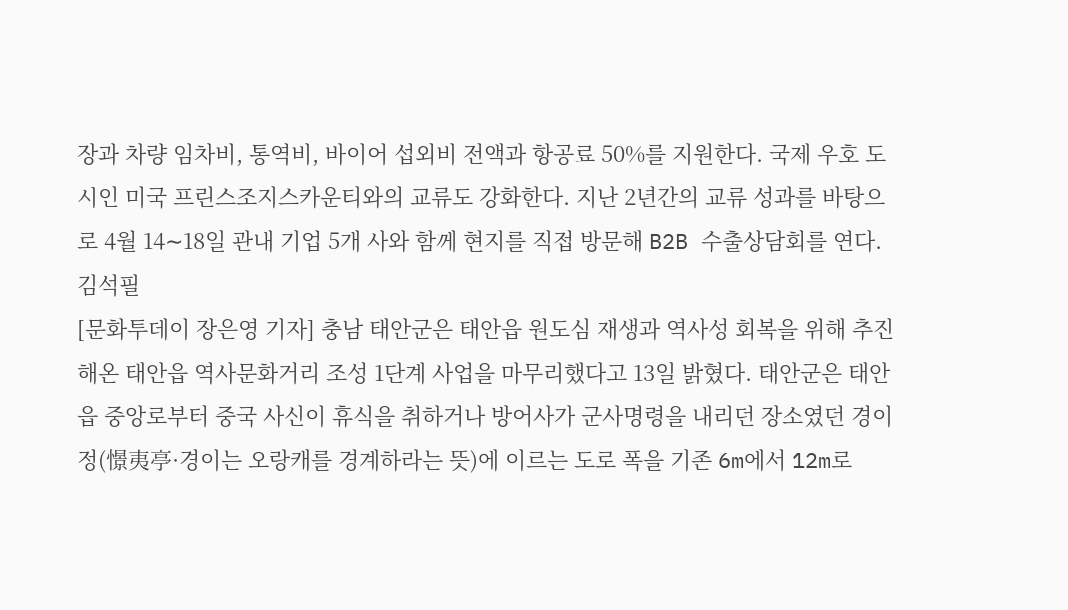장과 차량 임차비, 통역비, 바이어 섭외비 전액과 항공료 50%를 지원한다. 국제 우호 도시인 미국 프린스조지스카운티와의 교류도 강화한다. 지난 2년간의 교류 성과를 바탕으로 4월 14∼18일 관내 기업 5개 사와 함께 현지를 직접 방문해 B2B 수출상담회를 연다. 김석필
[문화투데이 장은영 기자] 충남 태안군은 태안읍 원도심 재생과 역사성 회복을 위해 추진해온 태안읍 역사문화거리 조성 1단계 사업을 마무리했다고 13일 밝혔다. 태안군은 태안읍 중앙로부터 중국 사신이 휴식을 취하거나 방어사가 군사명령을 내리던 장소였던 경이정(憬夷亭·경이는 오랑캐를 경계하라는 뜻)에 이르는 도로 폭을 기존 6m에서 12m로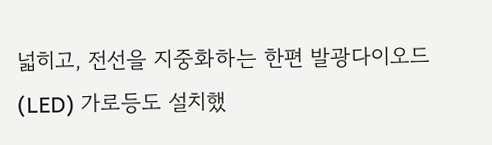넓히고, 전선을 지중화하는 한편 발광다이오드(LED) 가로등도 설치했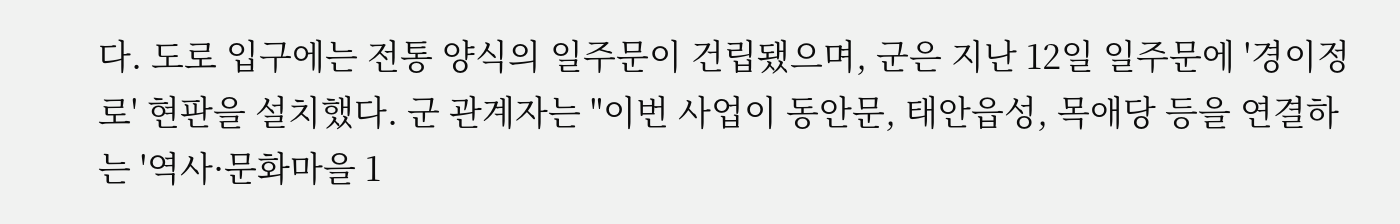다. 도로 입구에는 전통 양식의 일주문이 건립됐으며, 군은 지난 12일 일주문에 '경이정로' 현판을 설치했다. 군 관계자는 "이번 사업이 동안문, 태안읍성, 목애당 등을 연결하는 '역사·문화마을 1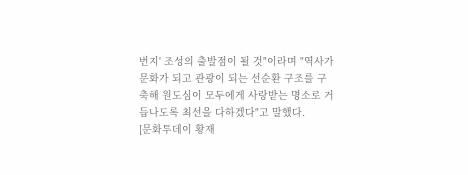번지' 조성의 출발점이 될 것"이라며 "역사가 문화가 되고 관광이 되는 선순환 구조를 구축해 원도심이 모두에게 사랑받는 명소로 거듭나도록 최선을 다하겠다"고 말했다.
[문화투데이 황재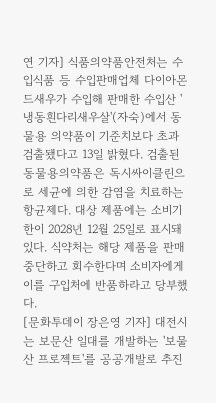연 기자] 식품의약품안전처는 수입식품 등 수입판매업체 다이아몬드새우가 수입해 판매한 수입산 '냉동흰다리새우살'(자숙)에서 동물용 의약품이 기준치보다 초과 검출됐다고 13일 밝혔다. 검출된 동물용의약품은 독시싸이클린으로 세균에 의한 감염을 치료하는 항균제다. 대상 제품에는 소비기한이 2028년 12월 25일로 표시돼 있다. 식약처는 해당 제품을 판매 중단하고 회수한다며 소비자에게 이를 구입처에 반품하라고 당부했다.
[문화투데이 장은영 기자] 대전시는 보문산 일대를 개발하는 '보물산 프로젝트'를 공공개발로 추진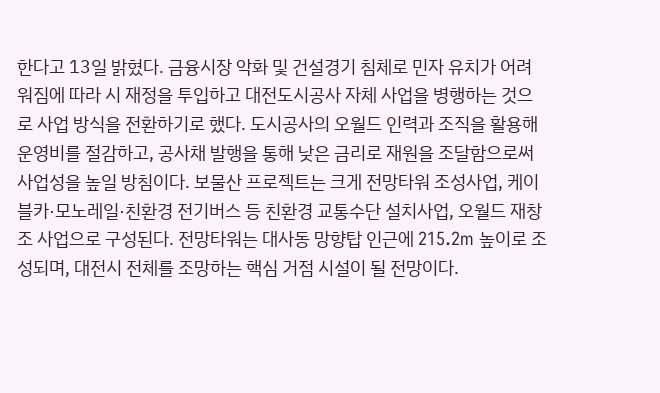한다고 13일 밝혔다. 금융시장 악화 및 건설경기 침체로 민자 유치가 어려워짐에 따라 시 재정을 투입하고 대전도시공사 자체 사업을 병행하는 것으로 사업 방식을 전환하기로 했다. 도시공사의 오월드 인력과 조직을 활용해 운영비를 절감하고, 공사채 발행을 통해 낮은 금리로 재원을 조달함으로써 사업성을 높일 방침이다. 보물산 프로젝트는 크게 전망타워 조성사업, 케이블카·모노레일·친환경 전기버스 등 친환경 교통수단 설치사업, 오월드 재창조 사업으로 구성된다. 전망타워는 대사동 망향탑 인근에 215.2m 높이로 조성되며, 대전시 전체를 조망하는 핵심 거점 시설이 될 전망이다.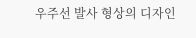우주선 발사 형상의 디자인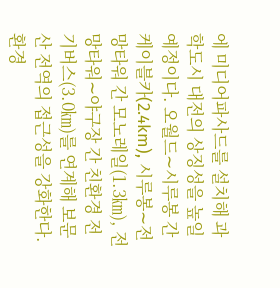에 미디어파사드를 설치해 과학도시 대전의 상징성을 높일 예정이다. 오월드∼시루봉 간 케이블카(2.4km), 시루봉∼전망타워 간 모노레일(1.3㎞), 전망타워∼야구장 간 친환경 전기버스(3.0㎞)를 연계해 보문산 전역의 접근성을 강화한다. 환경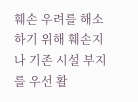훼손 우려를 해소하기 위해 훼손지나 기존 시설 부지를 우선 활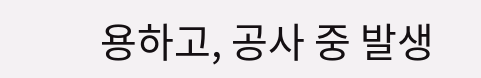용하고, 공사 중 발생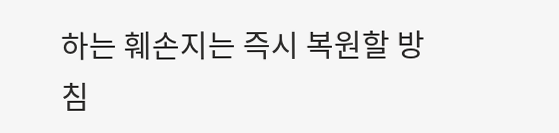하는 훼손지는 즉시 복원할 방침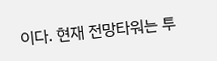이다. 현재 전망타워는 투